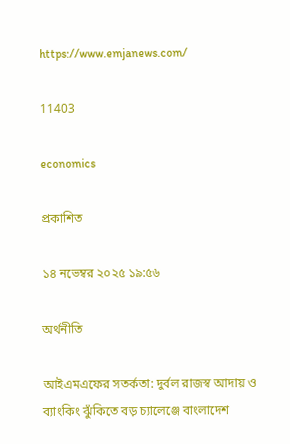https://www.emjanews.com/

11403

economics

প্রকাশিত

১৪ নভেম্বর ২০২৫ ১৯:৫৬

অর্থনীতি

আইএমএফের সতর্কতা: দুর্বল রাজস্ব আদায় ও ব্যাংকিং ঝুঁকিতে বড় চ্যালেঞ্জে বাংলাদেশ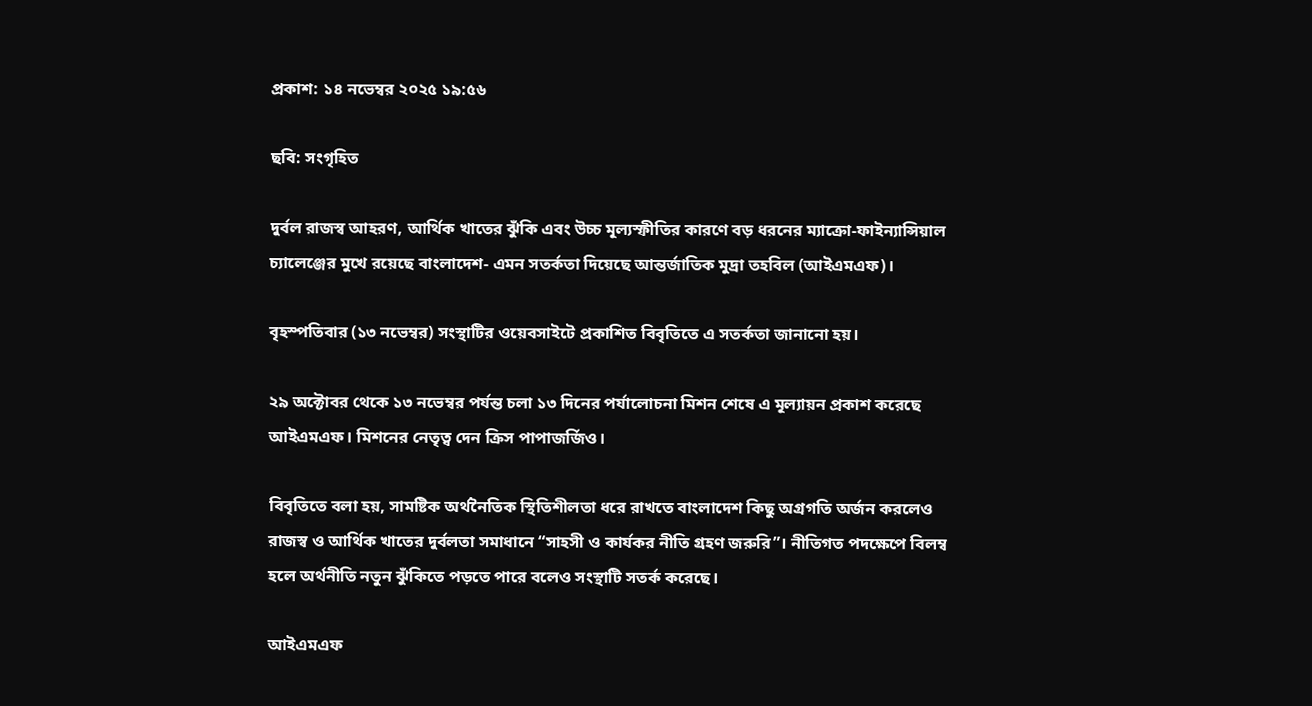প্রকাশ: ১৪ নভেম্বর ২০২৫ ১৯:৫৬

ছবি: সংগৃহিত

দুর্বল রাজস্ব আহরণ, আর্থিক খাতের ঝুঁকি এবং উচ্চ মূল্যস্ফীতির কারণে বড় ধরনের ম্যাক্রো-ফাইন্যান্সিয়াল চ্যালেঞ্জের মুখে রয়েছে বাংলাদেশ- এমন সতর্কতা দিয়েছে আন্তর্জাতিক মুদ্রা তহবিল (আইএমএফ)।

বৃহস্পতিবার (১৩ নভেম্বর) সংস্থাটির ওয়েবসাইটে প্রকাশিত বিবৃতিতে এ সতর্কতা জানানো হয়।

২৯ অক্টোবর থেকে ১৩ নভেম্বর পর্যন্ত চলা ১৩ দিনের পর্যালোচনা মিশন শেষে এ মূল্যায়ন প্রকাশ করেছে আইএমএফ। মিশনের নেতৃত্ব দেন ক্রিস পাপাজর্জিও।

বিবৃতিতে বলা হয়, সামষ্টিক অর্থনৈতিক স্থিতিশীলতা ধরে রাখতে বাংলাদেশ কিছু অগ্রগতি অর্জন করলেও রাজস্ব ও আর্থিক খাতের দুর্বলতা সমাধানে “সাহসী ও কার্যকর নীতি গ্রহণ জরুরি”। নীতিগত পদক্ষেপে বিলম্ব হলে অর্থনীতি নতুন ঝুঁকিতে পড়তে পারে বলেও সংস্থাটি সতর্ক করেছে।

আইএমএফ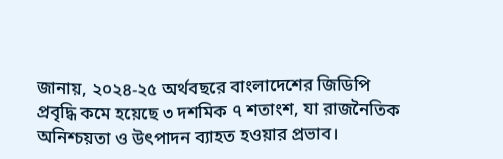জানায়, ২০২৪-২৫ অর্থবছরে বাংলাদেশের জিডিপি প্রবৃদ্ধি কমে হয়েছে ৩ দশমিক ৭ শতাংশ, যা রাজনৈতিক অনিশ্চয়তা ও উৎপাদন ব্যাহত হওয়ার প্রভাব।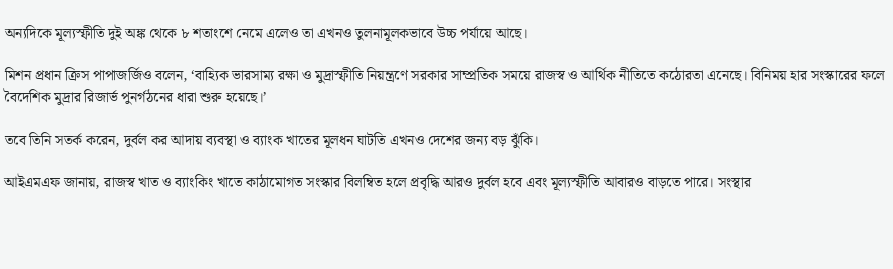অন্যদিকে মূল্যস্ফীতি দুই অঙ্ক থেকে ৮ শতাংশে নেমে এলেও তা এখনও তুলনামূলকভাবে উচ্চ পর্যায়ে আছে।

মিশন প্রধান ক্রিস পাপাজর্জিও বলেন, ‘বাহ্যিক ভারসাম্য রক্ষা ও মুদ্রাস্ফীতি নিয়ন্ত্রণে সরকার সাম্প্রতিক সময়ে রাজস্ব ও আর্থিক নীতিতে কঠোরতা এনেছে। বিনিময় হার সংস্কারের ফলে বৈদেশিক মুদ্রার রিজার্ভ পুনর্গঠনের ধারা শুরু হয়েছে।’

তবে তিনি সতর্ক করেন, দুর্বল কর আদায় ব্যবস্থা ও ব্যাংক খাতের মূলধন ঘাটতি এখনও দেশের জন্য বড় ঝুঁকি।

আইএমএফ জানায়, রাজস্ব খাত ও ব্যাংকিং খাতে কাঠামোগত সংস্কার বিলম্বিত হলে প্রবৃদ্ধি আরও দুর্বল হবে এবং মূল্যস্ফীতি আবারও বাড়তে পারে। সংস্থার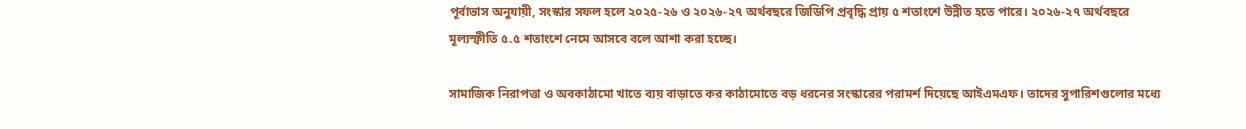পূর্বাভাস অনুযায়ী, সংস্কার সফল হলে ২০২৫-২৬ ও ২০২৬-২৭ অর্থবছরে জিডিপি প্রবৃদ্ধি প্রায় ৫ শতাংশে উন্নীত হতে পারে। ২০২৬-২৭ অর্থবছরে মূল্যস্ফীতি ৫.৫ শতাংশে নেমে আসবে বলে আশা করা হচ্ছে।

সামাজিক নিরাপত্তা ও অবকাঠামো খাতে ব্যয় বাড়াতে কর কাঠামোতে বড় ধরনের সংস্কারের পরামর্শ দিয়েছে আইএমএফ। তাদের সুপারিশগুলোর মধ্যে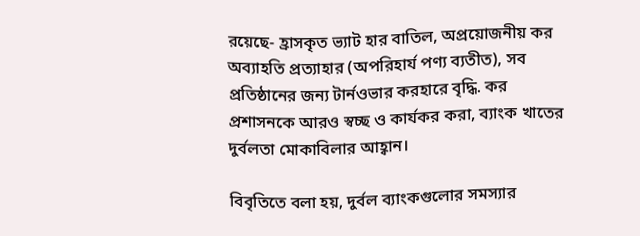রয়েছে- হ্রাসকৃত ভ্যাট হার বাতিল, অপ্রয়োজনীয় কর অব্যাহতি প্রত্যাহার (অপরিহার্য পণ্য ব্যতীত), সব প্রতিষ্ঠানের জন্য টার্নওভার করহারে বৃদ্ধি. কর প্রশাসনকে আরও স্বচ্ছ ও কার্যকর করা, ব্যাংক খাতের দুর্বলতা মোকাবিলার আহ্বান।

বিবৃতিতে বলা হয়, দুর্বল ব্যাংকগুলোর সমস্যার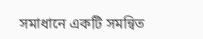সমাধানে একটি সমন্বিত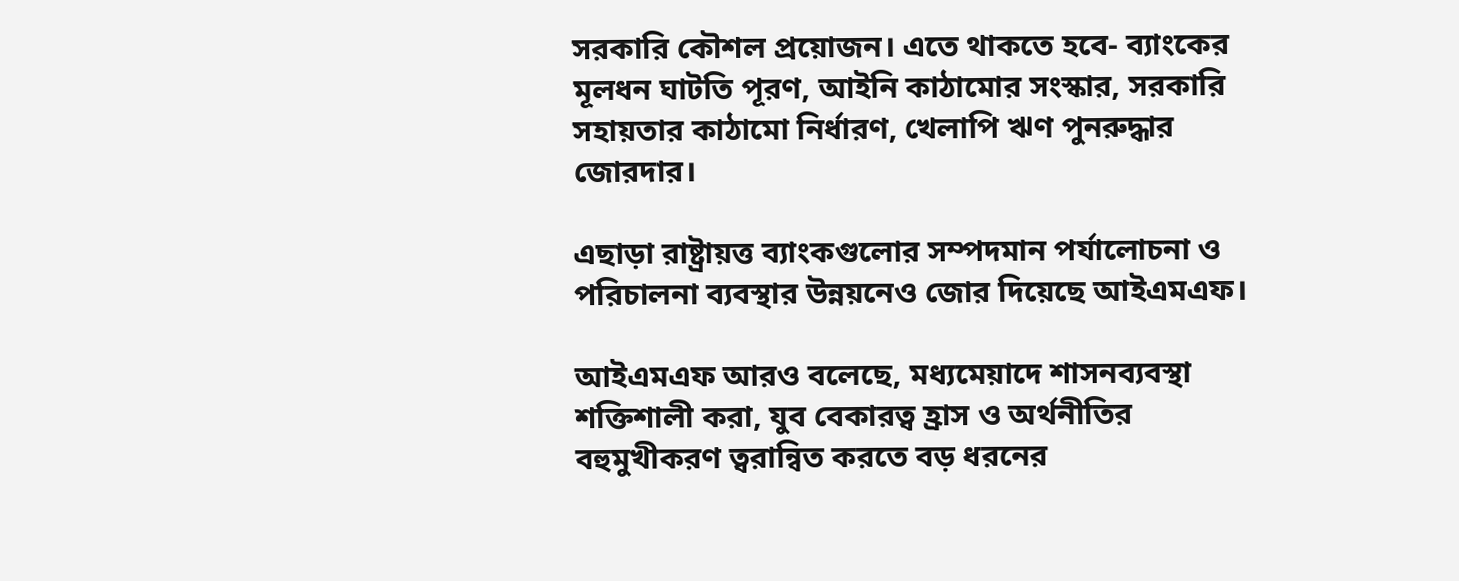সরকারি কৌশল প্রয়োজন। এতে থাকতে হবে- ব্যাংকের মূলধন ঘাটতি পূরণ, আইনি কাঠামোর সংস্কার, সরকারি সহায়তার কাঠামো নির্ধারণ, খেলাপি ঋণ পুনরুদ্ধার জোরদার।

এছাড়া রাষ্ট্রায়ত্ত ব্যাংকগুলোর সম্পদমান পর্যালোচনা ও পরিচালনা ব্যবস্থার উন্নয়নেও জোর দিয়েছে আইএমএফ।

আইএমএফ আরও বলেছে, মধ্যমেয়াদে শাসনব্যবস্থা শক্তিশালী করা, যুব বেকারত্ব হ্রাস ও অর্থনীতির বহুমুখীকরণ ত্বরান্বিত করতে বড় ধরনের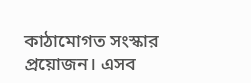কাঠামোগত সংস্কার প্রয়োজন। এসব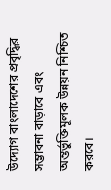উদ্যোগ বাংলাদেশের প্রবৃদ্ধির সম্ভাবনা বাড়াবে এবং অন্তর্ভুক্তিমূলক উন্নয়ন নিশ্চিত করবে।